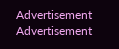Advertisement
Advertisement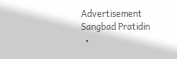Advertisement
Sangbad Pratidin
  •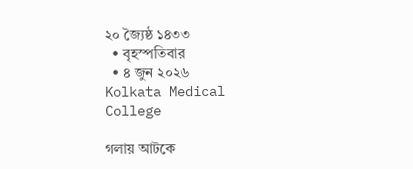২০ জ্যৈষ্ঠ ১৪৩৩
  • বৃহস্পতিবার
  • ৪ জুন ২০২৬
Kolkata Medical College

গলায় আটকে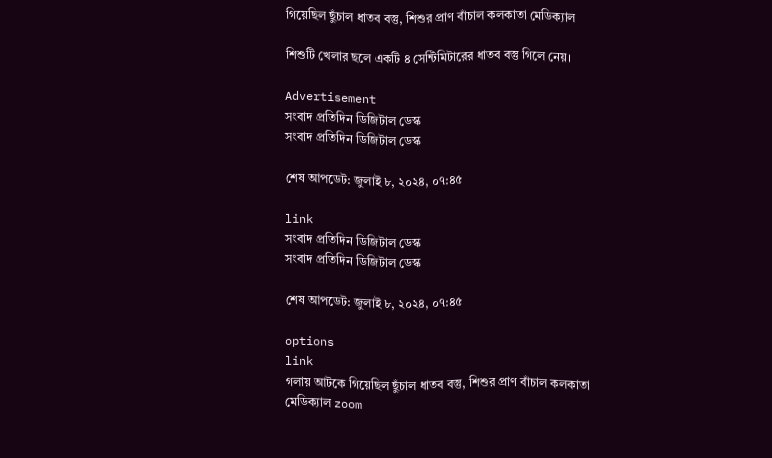গিয়েছিল ছুঁচাল ধাতব বস্তু, শিশুর প্রাণ বাঁচাল কলকাতা মেডিক্যাল

শিশুটি খেলার ছলে একটি ৪ সেন্টিমিটারের ধাতব বস্তু গিলে নেয়।

Advertisement
সংবাদ প্রতিদিন ডিজিটাল ডেস্ক
সংবাদ প্রতিদিন ডিজিটাল ডেস্ক

শেষ আপডেট: জুলাই ৮, ২০২৪, ০৭:৪৫

link
সংবাদ প্রতিদিন ডিজিটাল ডেস্ক
সংবাদ প্রতিদিন ডিজিটাল ডেস্ক

শেষ আপডেট: জুলাই ৮, ২০২৪, ০৭:৪৫

options
link
গলায় আটকে গিয়েছিল ছুঁচাল ধাতব বস্তু, শিশুর প্রাণ বাঁচাল কলকাতা মেডিক্যাল zoom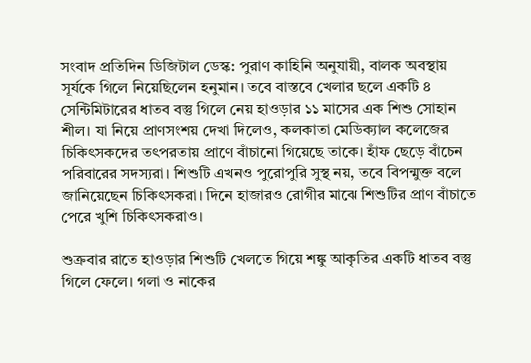সংবাদ প্রতিদিন ডিজিটাল ডেস্ক: পুরাণ কাহিনি অনুযায়ী, বালক অবস্থায় সূর্যকে গিলে নিয়েছিলেন হনুমান। তবে বাস্তবে খেলার ছলে একটি ৪ সেন্টিমিটারের ধাতব বস্তু গিলে নেয় হাওড়ার ১১ মাসের এক শিশু সোহান শীল। যা নিয়ে প্রাণসংশয় দেখা দিলেও, কলকাতা মেডিক্যাল কলেজের চিকিৎসকদের তৎপরতায় প্রাণে বাঁচানো গিয়েছে তাকে। হাঁফ ছেড়ে বাঁচেন পরিবারের সদস্যরা। শিশুটি এখনও পুরোপুরি সুস্থ নয়, তবে বিপন্মুক্ত বলে জানিয়েছেন চিকিৎসকরা। দিনে হাজারও রোগীর মাঝে শিশুটির প্রাণ বাঁচাতে পেরে খুশি চিকিৎসকরাও।

শুক্রবার রাতে হাওড়ার শিশুটি খেলতে গিয়ে শঙ্কু আকৃতির একটি ধাতব বস্তু গিলে ফেলে। গলা ও নাকের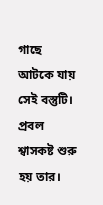গাছে আটকে যায় সেই বস্তুটি। প্রবল শ্বাসকষ্ট শুরু হয় তার।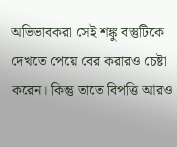অভিভাবকরা সেই শঙ্কু বস্তুটিকে দেখতে পেয়ে বের করারও চেষ্টা করেন। কিন্তু তাতে বিপত্তি আরও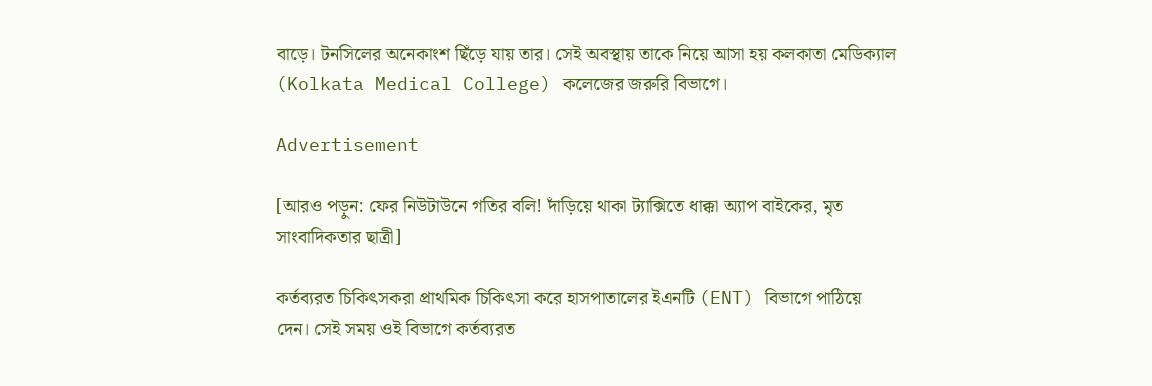বাড়ে। টনসিলের অনেকাংশ ছিঁড়ে যায় তার। সেই অবস্থায় তাকে নিয়ে আসা হয় কলকাতা মেডিক্যাল (Kolkata Medical College) কলেজের জরুরি বিভাগে।

Advertisement

[আরও পড়ুন: ফের নিউটাউনে গতির বলি! দাঁড়িয়ে থাকা ট্যাক্সিতে ধাক্কা অ্যাপ বাইকের, মৃত সাংবাদিকতার ছাত্রী]

কর্তব্যরত চিকিৎসকরা প্রাথমিক চিকিৎসা করে হাসপাতালের ইএনটি (ENT) বিভাগে পাঠিয়ে দেন। সেই সময় ওই বিভাগে কর্তব্যরত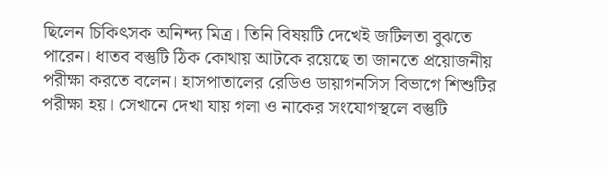ছিলেন চিকিৎসক অনিন্দ্য মিত্র। তিনি বিষয়টি দেখেই জটিলতা বুঝতে পারেন। ধাতব বস্তুটি ঠিক কোথায় আটকে রয়েছে তা জানতে প্রয়োজনীয় পরীক্ষা করতে বলেন। হাসপাতালের রেডিও ডায়াগনসিস বিভাগে শিশুটির পরীক্ষা হয়। সেখানে দেখা যায় গলা ও নাকের সংযোগস্থলে বস্তুটি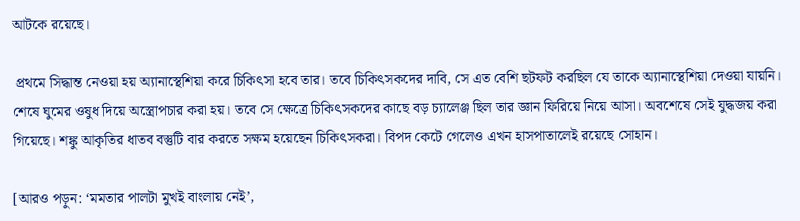আটকে রয়েছে।

 প্রথমে সিদ্ধান্ত নেওয়া হয় অ্যানাস্থেশিয়া করে চিকিৎসা হবে তার। তবে চিকিৎসকদের দাবি, সে এত বেশি ছটফট করছিল যে তাকে অ্যানাস্থেশিয়া দেওয়া যায়নি। শেষে ঘুমের ওষুধ দিয়ে অস্ত্রোপচার করা হয়। তবে সে ক্ষেত্রে চিকিৎসকদের কাছে বড় চ্যালেঞ্জ ছিল তার জ্ঞান ফিরিয়ে নিয়ে আসা। অবশেষে সেই যুদ্ধজয় করা গিয়েছে। শঙ্কু আকৃতির ধাতব বস্তুটি বার করতে সক্ষম হয়েছেন চিকিৎসকরা। বিপদ কেটে গেলেও এখন হাসপাতালেই রয়েছে সোহান।

[আরও পড়ুন: ‘মমতার পালটা মুখই বাংলায় নেই’,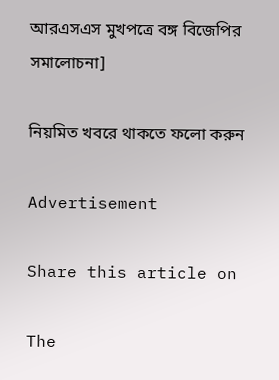আরএসএস মুখপত্রে বঙ্গ বিজেপির সমালোচনা]

নিয়মিত খবরে থাকতে ফলো করুন

Advertisement

Share this article on

The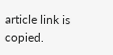article link is copied.